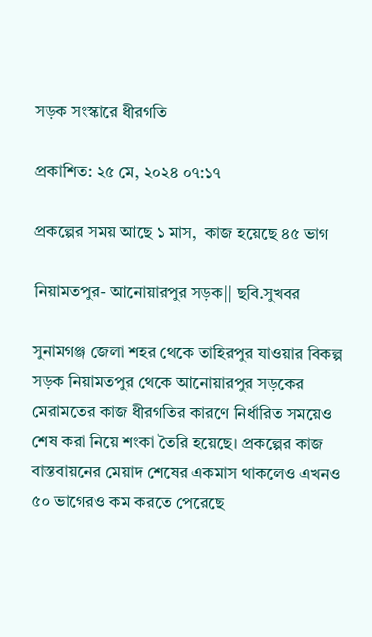সড়ক সংস্কারে ধীরগতি

প্রকাশিত: ২৫ মে, ২০২৪ ০৭:১৭

প্রকল্পের সময় আছে ১ মাস,  কাজ হয়েছে ৪৫ ভাগ

নিয়ামতপুর- আনোয়ারপুর সড়ক|| ছবি.সুখবর

সুনামগঞ্জ জেলা শহর থেকে তাহিরপুর যাওয়ার বিকল্প সড়ক নিয়ামতপুর থেকে আনোয়ারপুর সড়কের মেরামতের কাজ ধীরগতির কারণে নির্ধারিত সময়েও শেষ করা নিয়ে শংকা তৈরি হয়েছে। প্রকল্পের কাজ বাস্তবায়নের মেয়াদ শেষের একমাস থাকলেও এখনও ৫০ ভাগেরও কম করতে পেরেছে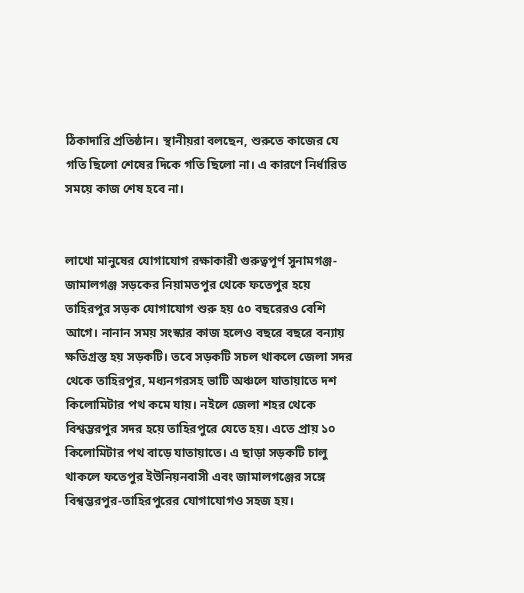ঠিকাদারি প্রতিষ্ঠান। স্থানীয়রা বলছেন, শুরুতে কাজের যে গতি ছিলো শেষের দিকে গতি ছিলো না। এ কারণে নির্ধারিত সময়ে কাজ শেষ হবে না।


লাখো মানুষের যোগাযোগ রক্ষাকারী গুরুত্বপূর্ণ সুনামগঞ্জ-জামালগঞ্জ সড়কের নিয়ামতপুর থেকে ফতেপুর হয়ে তাহিরপুর সড়ক যোগাযোগ শুরু হয় ৫০ বছরেরও বেশি আগে। নানান সময় সংস্কার কাজ হলেও বছরে বছরে বন্যায় ক্ষতিগ্রস্ত হয় সড়কটি। তবে সড়কটি সচল থাকলে জেলা সদর থেকে তাহিরপুর, মধ্যনগরসহ ভাটি অঞ্চলে যাতায়াতে দশ কিলোমিটার পথ কমে যায়। নইলে জেলা শহর থেকে বিশ্বম্ভরপুর সদর হয়ে তাহিরপুরে যেতে হয়। এতে প্রায় ১০ কিলোমিটার পথ বাড়ে যাতায়াতে। এ ছাড়া সড়কটি চালু থাকলে ফতেপুর ইউনিয়নবাসী এবং জামালগঞ্জের সঙ্গে বিশ্বম্ভরপুর-তাহিরপুরের যোগাযোগও সহজ হয়।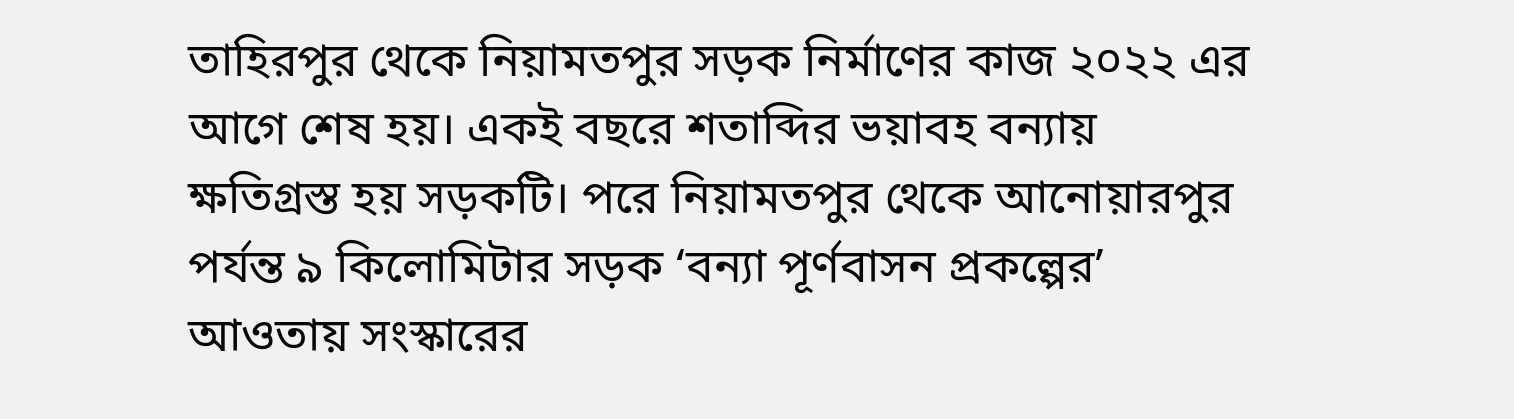তাহিরপুর থেকে নিয়ামতপুর সড়ক নির্মাণের কাজ ২০২২ এর আগে শেষ হয়। একই বছরে শতাব্দির ভয়াবহ বন্যায় ক্ষতিগ্রস্ত হয় সড়কটি। পরে নিয়ামতপুর থেকে আনোয়ারপুর পর্যন্ত ৯ কিলোমিটার সড়ক ‘বন্যা পূর্ণবাসন প্রকল্পের’ আওতায় সংস্কারের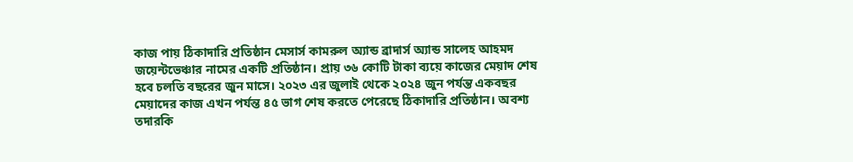কাজ পায় ঠিকাদারি প্রতিষ্ঠান মেসার্স কামরুল অ্যান্ড ব্রাদার্স অ্যান্ড সালেহ আহমদ জয়েন্টভেঞ্চার নামের একটি প্রতিষ্ঠান। প্রায় ৩৬ কোটি টাকা ব্যয়ে কাজের মেয়াদ শেষ হবে চলতি বছরের জুন মাসে। ২০২৩ এর জুলাই থেকে ২০২৪ জুন পর্যন্ত একবছর মেয়াদের কাজ এখন পর্যন্ত ৪৫ ভাগ শেষ করতে পেরেছে ঠিকাদারি প্রতিষ্ঠান। অবশ্য তদারকি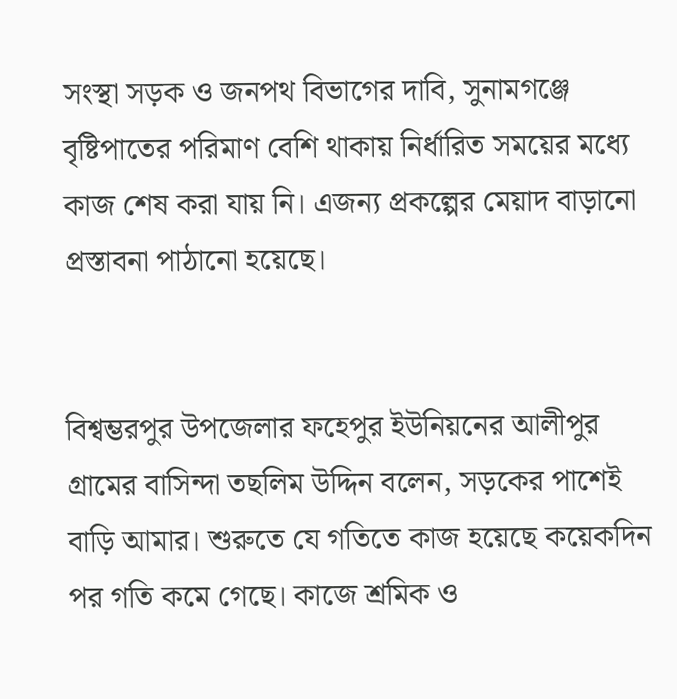সংস্থা সড়ক ও জনপথ বিভাগের দাবি, সুনামগঞ্জে বৃষ্টিপাতের পরিমাণ বেশি থাকায় নির্ধারিত সময়ের মধ্যে কাজ শেষ করা যায় নি। এজন্য প্রকল্পের মেয়াদ বাড়ানো প্রস্তাবনা পাঠানো হয়েছে।


বিশ্বম্ভরপুর উপজেলার ফহেপুর ইউনিয়নের আলীপুর গ্রামের বাসিন্দা তছলিম উদ্দিন বলেন, সড়কের পাশেই বাড়ি আমার। শুরুতে যে গতিতে কাজ হয়েছে কয়েকদিন পর গতি কমে গেছে। কাজে শ্রমিক ও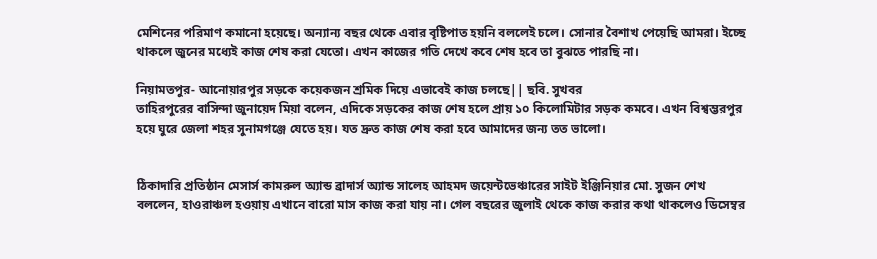মেশিনের পরিমাণ কমানো হয়েছে। অন্যান্য বছর থেকে এবার বৃষ্টিপাত হয়নি বললেই চলে। সোনার বৈশাখ পেয়েছি আমরা। ইচ্ছে থাকলে জুনের মধ্যেই কাজ শেষ করা যেতো। এখন কাজের গতি দেখে কবে শেষ হবে তা বুঝতে পারছি না।

নিয়ামতপুর- আনোয়ারপুর সড়কে কয়েকজন শ্রমিক দিয়ে এভাবেই কাজ চলছে|| ছবি. সুখবর
তাহিরপুরের বাসিন্দা জুনায়েদ মিয়া বলেন, এদিকে সড়কের কাজ শেষ হলে প্রায় ১০ কিলোমিটার সড়ক কমবে। এখন বিশ্বম্ভরপুর হয়ে ঘুরে জেলা শহর সুনামগঞ্জে যেতে হয়। যত দ্রুত কাজ শেষ করা হবে আমাদের জন্য তত ভালো।


ঠিকাদারি প্রতিষ্ঠান মেসার্স কামরুল অ্যান্ড ব্রাদার্স অ্যান্ড সালেহ আহমদ জয়েন্টভেঞ্চারের সাইট ইঞ্জিনিয়ার মো. সুজন শেখ বললেন, হাওরাঞ্চল হওয়ায় এখানে বারো মাস কাজ করা যায় না। গেল বছরের জুলাই থেকে কাজ করার কথা থাকলেও ডিসেম্বর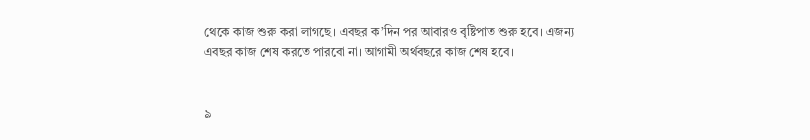থেকে কাজ শুরু করা লাগছে। এবছর ক’দিন পর আবারও বৃষ্টিপাত শুরু হবে। এজন্য এবছর কাজ শেষ করতে পারবো না। আগামী অর্থবছরে কাজ শেষ হবে।


৯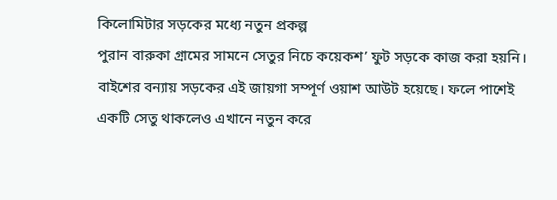কিলোমিটার সড়কের মধ্যে নতুন প্রকল্প
পুরান বারুকা গ্রামের সামনে সেতুর নিচে কয়েকশ’ ফুট সড়কে কাজ করা হয়নি। বাইশের বন্যায় সড়কের এই জায়গা সম্পূর্ণ ওয়াশ আউট হয়েছে। ফলে পাশেই একটি সেতু থাকলেও এখানে নতুন করে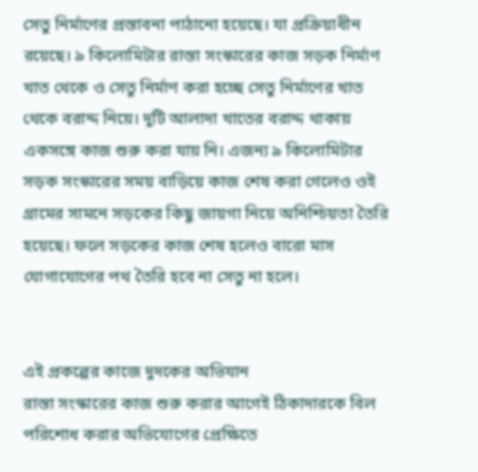সেতু নির্মাণের প্রস্তাবনা পাঠানো হয়েছে। যা প্রক্রিয়াধীন রয়েছে। ৯ কিলোমিটার রাস্তা সংস্কারের কাজ সড়ক নির্মাণ খাত থেকে ও সেতু নির্মাণ করা হচ্ছে সেতু নির্মাণের খাত থেকে বরাদ্দ নিয়ে। দুটি আলাদা খাতের বরাদ্দ থাকায় একসঙ্গে কাজ শুরু করা যায় নি। এজন্য ৯ কিলোমিটার সড়ক সংস্কারের সময় বাড়িয়ে কাজ শেষ করা গেলেও ওই গ্রামের সামনে সড়কের কিছু জায়গা নিয়ে অনিশ্চিয়তা তৈরি হয়েছে। ফলে সড়কের কাজ শেষ হলেও বারো মাস যোগাযোগের পথ তৈরি হবে না সেতু না হলে।


এই প্রকল্পের কাজে দুদকের অভিযান
রাস্তা সংস্কারের কাজ শুরু করার আগেই ঠিকাদারকে বিল পরিশোধ করার অভিযোগের প্রেক্ষিতে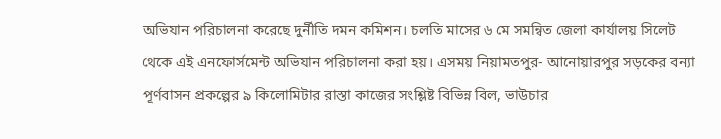অভিযান পরিচালনা করেছে দুর্নীতি দমন কমিশন। চলতি মাসের ৬ মে সমন্বিত জেলা কার্যালয় সিলেট থেকে এই এনফোর্সমেন্ট অভিযান পরিচালনা করা হয়। এসময় নিয়ামতপুর- আনোয়ারপুর সড়কের বন্যা পূর্ণবাসন প্রকল্পের ৯ কিলোমিটার রাস্তা কাজের সংশ্লিষ্ট বিভিন্ন বিল, ভাউচার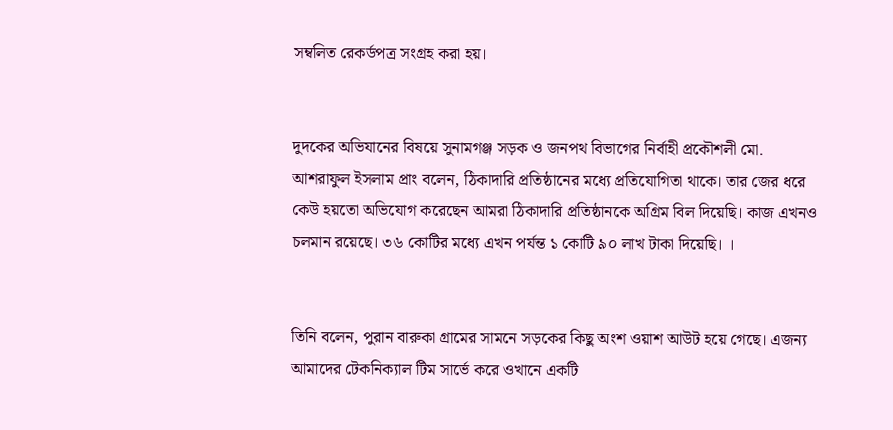সম্বলিত রেকর্ডপত্র সংগ্রহ করা হয়।


দুদকের অভিযানের বিষয়ে সুনামগঞ্জ সড়ক ও জনপথ বিভাগের নির্বাহী প্রকৌশলী মো. আশরাফুল ইসলাম প্রাং বলেন, ঠিকাদারি প্রতিষ্ঠানের মধ্যে প্রতিযোগিতা থাকে। তার জের ধরে কেউ হয়তো অভিযোগ করেছেন আমরা ঠিকাদারি প্রতিষ্ঠানকে অগ্রিম বিল দিয়েছি। কাজ এখনও চলমান রয়েছে। ৩৬ কোটির মধ্যে এখন পর্যন্ত ১ কোটি ৯০ লাখ টাকা দিয়েছি। ।


তিনি বলেন, পুরান বারুকা গ্রামের সামনে সড়কের কিছু অংশ ওয়াশ আউট হয়ে গেছে। এজন্য আমাদের টেকনিক্যাল টিম সার্ভে করে ওখানে একটি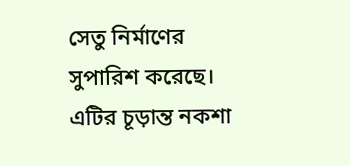সেতু নির্মাণের সুপারিশ করেছে। এটির চূড়ান্ত নকশা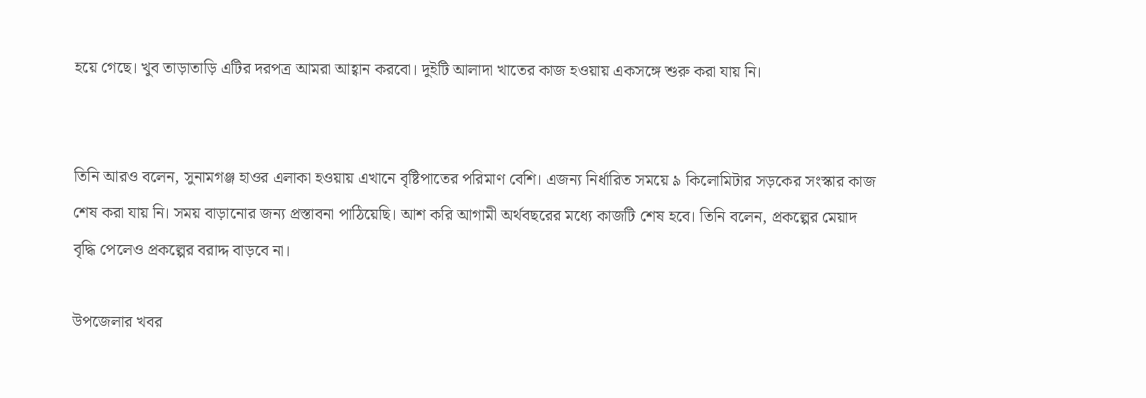হয়ে গেছে। খুব তাড়াতাড়ি এটির দরপত্র আমরা আহ্বান করবো। দুইটি আলাদা খাতের কাজ হওয়ায় একসঙ্গে শুরু করা যায় নি।


তিনি আরও বলেন, সুনামগঞ্জ হাওর এলাকা হওয়ায় এখানে বৃষ্টিপাতের পরিমাণ বেশি। এজন্য নির্ধারিত সময়ে ৯ কিলোমিটার সড়কের সংস্কার কাজ শেষ করা যায় নি। সময় বাড়ানোর জন্য প্রস্তাবনা পাঠিয়েছি। আশ করি আগামী অর্থবছরের মধ্যে কাজটি শেষ হবে। তিনি বলেন, প্রকল্পের মেয়াদ বৃদ্ধি পেলেও প্রকল্পের বরাদ্দ বাড়বে না।

উপজেলার খবর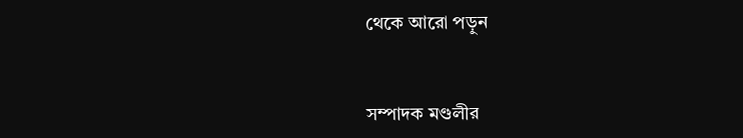থেকে আরো পড়ুন


সম্পাদক মণ্ডলীর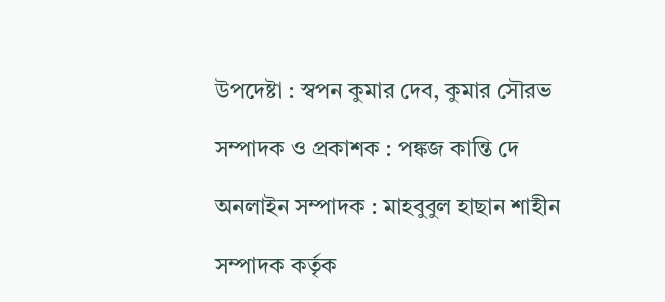উপদেষ্টা : স্বপন কুমার দেব, কুমার সৌরভ

সম্পাদক ও প্রকাশক : পঙ্কজ কান্তি দে

অনলাইন সম্পাদক : মাহবুবুল হাছান শাহীন

সম্পাদক কর্তৃক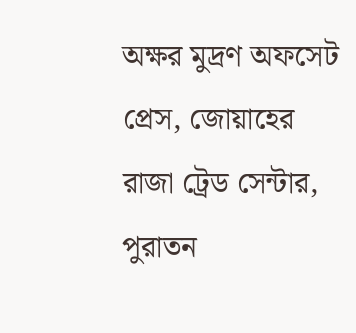অক্ষর মুদ্রণ অফসেট প্রেস, জোয়াহের রাজা ট্রেড সেন্টার, পুরাতন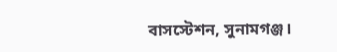বাসস্টেশন, সুনামগঞ্জ।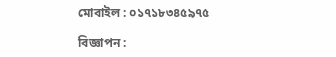মোবাইল : ০১৭১৮৩৪৫৯৭৫

বিজ্ঞাপন :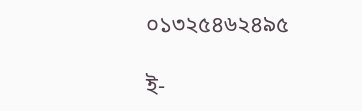০১৩২৫৪৬২৪৯৫

ই-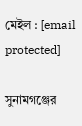মেইল : [email protected]

সুনামগঞ্জের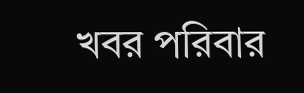খবর পরিবার